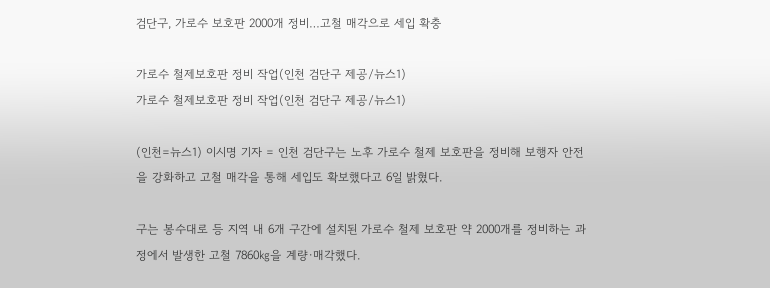검단구, 가로수 보호판 2000개 정비…고철 매각으로 세입 확충

가로수 철제보호판 정비 작업(인천 검단구 제공/뉴스1)
가로수 철제보호판 정비 작업(인천 검단구 제공/뉴스1)

(인천=뉴스1) 이시명 기자 = 인천 검단구는 노후 가로수 철제 보호판을 정비해 보행자 안전을 강화하고 고철 매각을 통해 세입도 확보했다고 6일 밝혔다.

구는 봉수대로 등 지역 내 6개 구간에 설치된 가로수 철제 보호판 약 2000개를 정비하는 과정에서 발생한 고철 7860㎏을 계량·매각했다.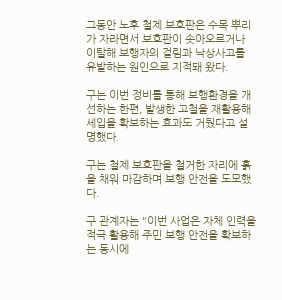그동안 노후 철제 보호판은 수목 뿌리가 자라면서 보호판이 솟아오르거나 이탈해 보행자의 걸림과 낙상사고를 유발하는 원인으로 지적돼 왔다.

구는 이번 정비를 통해 보행환경을 개선하는 한편, 발생한 고철을 재활용해 세입을 확보하는 효과도 거뒀다고 설명했다.

구는 철제 보호판을 철거한 자리에 흙을 채워 마감하며 보행 안전을 도모했다.

구 관계자는 "이번 사업은 자체 인력을 적극 활용해 주민 보행 안전을 확보하는 동시에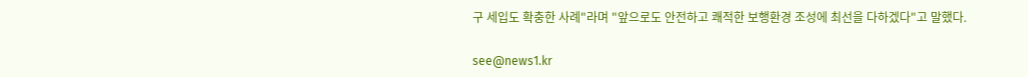구 세입도 확충한 사례"라며 "앞으로도 안전하고 쾌적한 보행환경 조성에 최선을 다하겠다"고 말했다.

see@news1.kr